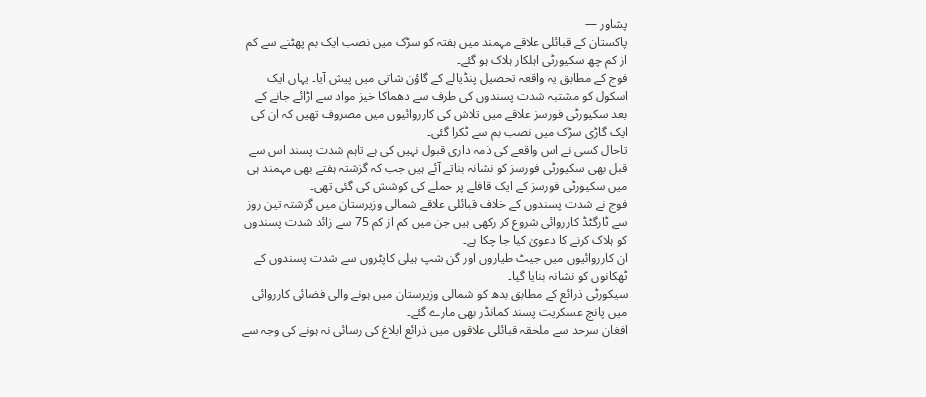پشاور —
پاکستان کے قبائلی علاقے مہمند میں ہفتہ کو سڑک میں نصب ایک بم پھٹنے سے کم از کم چھ سکیورٹی اہلکار ہلاک ہو گئے۔
فوج کے مطابق یہ واقعہ تحصیل پنڈیالے کے گاؤن شاتی میں پیش آیا۔ یہاں ایک اسکول کو مشتبہ شدت پسندوں کی طرف سے دھماکا خیز مواد سے اڑائے جانے کے بعد سکیورٹی فورسز علاقے میں تلاش کی کارروائیوں میں مصروف تھیں کہ ان کی ایک گاڑی سڑک میں نصب بم سے ٹکرا گئی۔
تاحال کسی نے اس واقعے کی ذمہ داری قبول نہیں کی ہے تاہم شدت پسند اس سے قبل بھی سکیورٹی فورسز کو نشانہ بناتے آئے ہیں جب کہ گزشتہ ہفتے بھی مہمند ہی میں سکیورٹی فورسز کے ایک قافلے پر حملے کی کوشش کی گئی تھی۔
فوج نے شدت پسندوں کے خلاف قبائلی علاقے شمالی وزیرستان میں گزشتہ تین روز سے ٹارگٹڈ کارروائی شروع کر رکھی ہیں جن میں کم از کم 75 سے زائد شدت پسندوں کو ہلاک کرنے کا دعویٰ کیا جا چکا ہے۔
ان کارروائیوں میں جیٹ طیاروں اور گن شپ ہیلی کاپٹروں سے شدت پسندوں کے ٹھکانوں کو نشانہ بنایا گیا۔
سیکورٹی ذرائع کے مطابق بدھ کو شمالی وزیرستان میں ہونے والی فضائی کارروائی میں پانچ عسکریت پسند کمانڈر بھی مارے گئے۔
افغان سرحد سے ملحقہ قبائلی علاقوں میں ذرائع ابلاغ کی رسائی نہ ہونے کی وجہ سے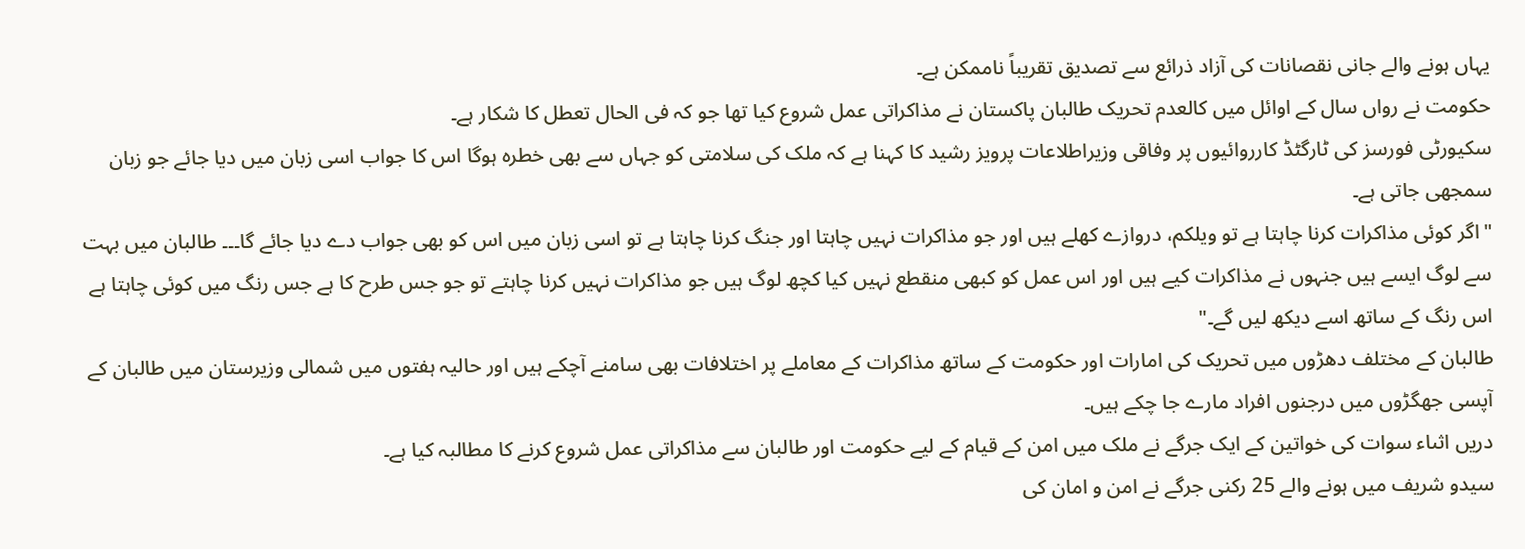یہاں ہونے والے جانی نقصانات کی آزاد ذرائع سے تصدیق تقریباً ناممکن ہے۔
حکومت نے رواں سال کے اوائل میں کالعدم تحریک طالبان پاکستان نے مذاکراتی عمل شروع کیا تھا جو کہ فی الحال تعطل کا شکار ہے۔
سکیورٹی فورسز کی ٹارگٹڈ کارروائیوں پر وفاقی وزیراطلاعات پرویز رشید کا کہنا ہے کہ ملک کی سلامتی کو جہاں سے بھی خطرہ ہوگا اس کا جواب اسی زبان میں دیا جائے جو زبان سمجھی جاتی ہے۔
"اگر کوئی مذاکرات کرنا چاہتا ہے تو ویلکم، دروازے کھلے ہیں اور جو مذاکرات نہیں چاہتا اور جنگ کرنا چاہتا ہے تو اسی زبان میں اس کو بھی جواب دے دیا جائے گا۔۔۔ طالبان میں بہت سے لوگ ایسے ہیں جنہوں نے مذاکرات کیے ہیں اور اس عمل کو کبھی منقطع نہیں کیا کچھ لوگ ہیں جو مذاکرات نہیں کرنا چاہتے تو جو جس طرح کا ہے جس رنگ میں کوئی چاہتا ہے اس رنگ کے ساتھ اسے دیکھ لیں گے۔"
طالبان کے مختلف دھڑوں میں تحریک کی امارات اور حکومت کے ساتھ مذاکرات کے معاملے پر اختلافات بھی سامنے آچکے ہیں اور حالیہ ہفتوں میں شمالی وزیرستان میں طالبان کے آپسی جھگڑوں میں درجنوں افراد مارے جا چکے ہیں۔
دریں اثںاء سوات کی خواتین کے ایک جرگے نے ملک میں امن کے قیام کے لیے حکومت اور طالبان سے مذاکراتی عمل شروع کرنے کا مطالبہ کیا ہے۔
سیدو شریف میں ہونے والے 25 رکنی جرگے نے امن و امان کی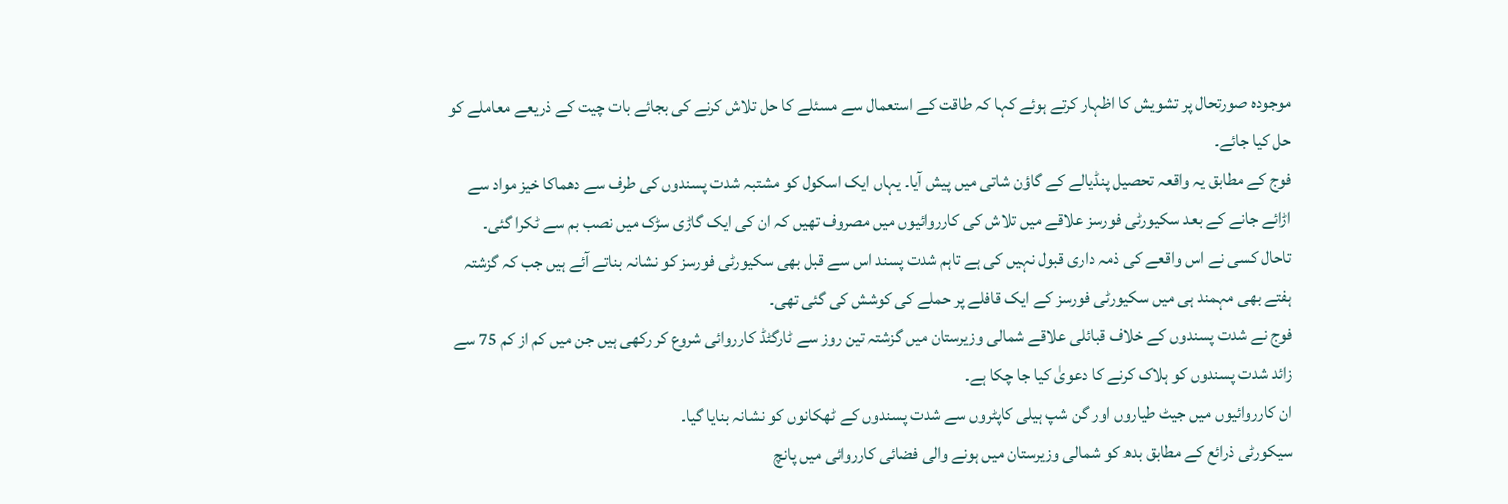موجودہ صورتحال پر تشویش کا اظہار کرتے ہوئے کہا کہ طاقت کے استعمال سے مسئلے کا حل تلاش کرنے کی بجائے بات چیت کے ذریعے معاملے کو حل کیا جائے۔
فوج کے مطابق یہ واقعہ تحصیل پنڈیالے کے گاؤن شاتی میں پیش آیا۔ یہاں ایک اسکول کو مشتبہ شدت پسندوں کی طرف سے دھماکا خیز مواد سے اڑائے جانے کے بعد سکیورٹی فورسز علاقے میں تلاش کی کارروائیوں میں مصروف تھیں کہ ان کی ایک گاڑی سڑک میں نصب بم سے ٹکرا گئی۔
تاحال کسی نے اس واقعے کی ذمہ داری قبول نہیں کی ہے تاہم شدت پسند اس سے قبل بھی سکیورٹی فورسز کو نشانہ بناتے آئے ہیں جب کہ گزشتہ ہفتے بھی مہمند ہی میں سکیورٹی فورسز کے ایک قافلے پر حملے کی کوشش کی گئی تھی۔
فوج نے شدت پسندوں کے خلاف قبائلی علاقے شمالی وزیرستان میں گزشتہ تین روز سے ٹارگٹڈ کارروائی شروع کر رکھی ہیں جن میں کم از کم 75 سے زائد شدت پسندوں کو ہلاک کرنے کا دعویٰ کیا جا چکا ہے۔
ان کارروائیوں میں جیٹ طیاروں اور گن شپ ہیلی کاپٹروں سے شدت پسندوں کے ٹھکانوں کو نشانہ بنایا گیا۔
سیکورٹی ذرائع کے مطابق بدھ کو شمالی وزیرستان میں ہونے والی فضائی کارروائی میں پانچ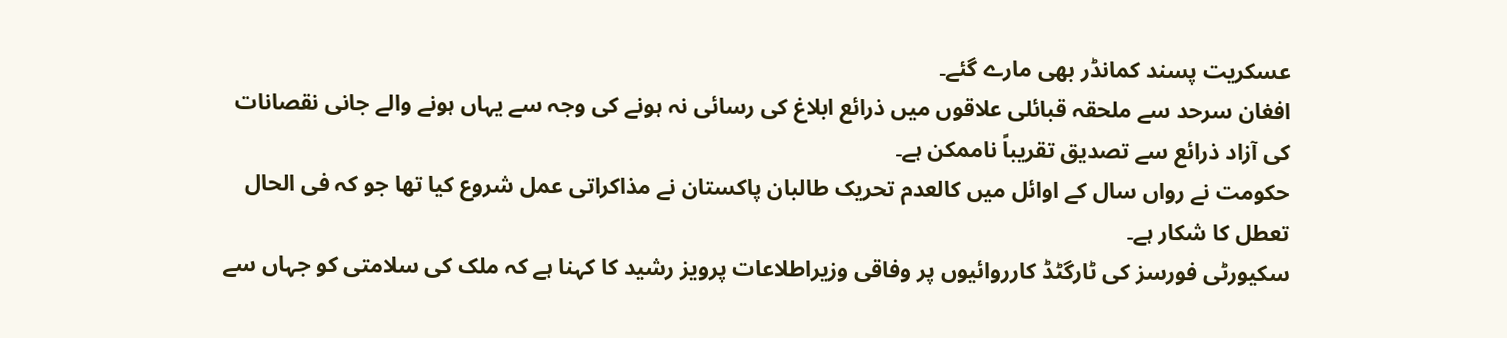عسکریت پسند کمانڈر بھی مارے گئے۔
افغان سرحد سے ملحقہ قبائلی علاقوں میں ذرائع ابلاغ کی رسائی نہ ہونے کی وجہ سے یہاں ہونے والے جانی نقصانات کی آزاد ذرائع سے تصدیق تقریباً ناممکن ہے۔
حکومت نے رواں سال کے اوائل میں کالعدم تحریک طالبان پاکستان نے مذاکراتی عمل شروع کیا تھا جو کہ فی الحال تعطل کا شکار ہے۔
سکیورٹی فورسز کی ٹارگٹڈ کارروائیوں پر وفاقی وزیراطلاعات پرویز رشید کا کہنا ہے کہ ملک کی سلامتی کو جہاں سے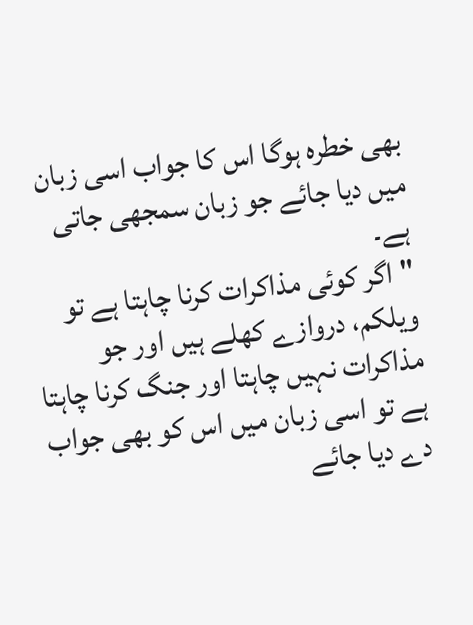بھی خطرہ ہوگا اس کا جواب اسی زبان میں دیا جائے جو زبان سمجھی جاتی ہے۔
"اگر کوئی مذاکرات کرنا چاہتا ہے تو ویلکم، دروازے کھلے ہیں اور جو مذاکرات نہیں چاہتا اور جنگ کرنا چاہتا ہے تو اسی زبان میں اس کو بھی جواب دے دیا جائے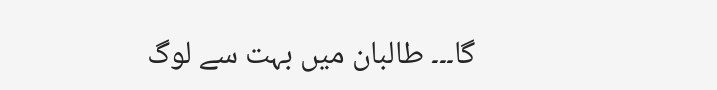گا۔۔۔ طالبان میں بہت سے لوگ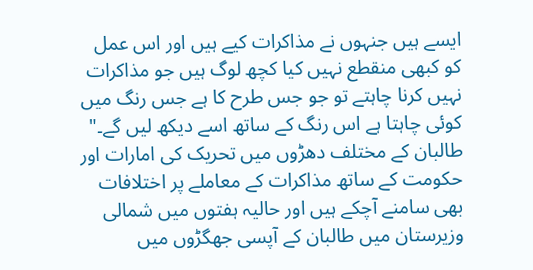ایسے ہیں جنہوں نے مذاکرات کیے ہیں اور اس عمل کو کبھی منقطع نہیں کیا کچھ لوگ ہیں جو مذاکرات نہیں کرنا چاہتے تو جو جس طرح کا ہے جس رنگ میں کوئی چاہتا ہے اس رنگ کے ساتھ اسے دیکھ لیں گے۔"
طالبان کے مختلف دھڑوں میں تحریک کی امارات اور حکومت کے ساتھ مذاکرات کے معاملے پر اختلافات بھی سامنے آچکے ہیں اور حالیہ ہفتوں میں شمالی وزیرستان میں طالبان کے آپسی جھگڑوں میں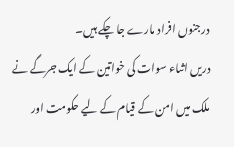درجنوں افراد مارے جا چکے ہیں۔
دریں اثںاء سوات کی خواتین کے ایک جرگے نے ملک میں امن کے قیام کے لیے حکومت اور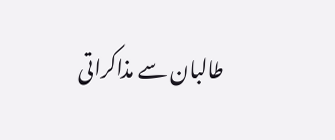طالبان سے مذاکراتی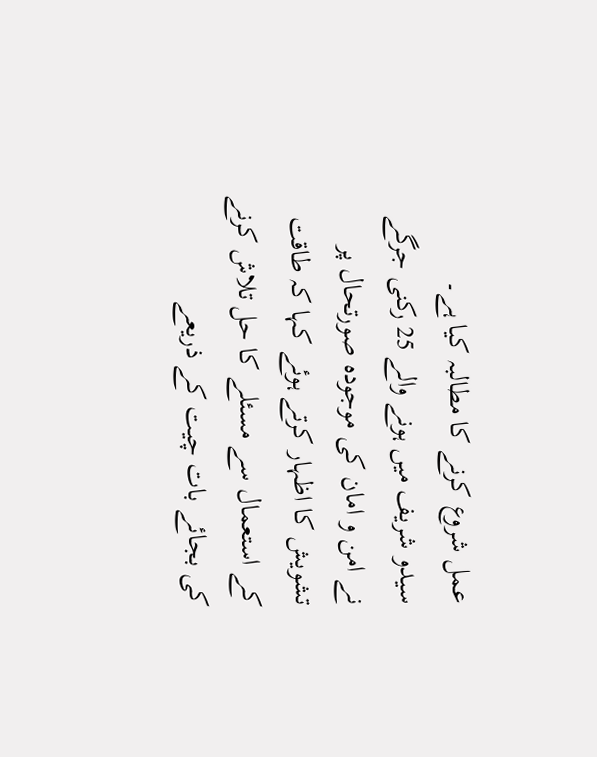عمل شروع کرنے کا مطالبہ کیا ہے۔
سیدو شریف میں ہونے والے 25 رکنی جرگے نے امن و امان کی موجودہ صورتحال پر تشویش کا اظہار کرتے ہوئے کہا کہ طاقت کے استعمال سے مسئلے کا حل تلاش کرنے کی بجائے بات چیت کے ذریعے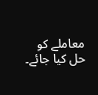معاملے کو حل کیا جائے۔